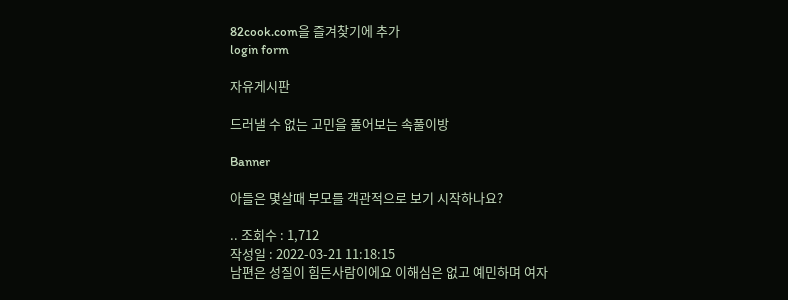82cook.com을 즐겨찾기에 추가
login form

자유게시판

드러낼 수 없는 고민을 풀어보는 속풀이방

Banner

아들은 몇살때 부모를 객관적으로 보기 시작하나요?

.. 조회수 : 1,712
작성일 : 2022-03-21 11:18:15
남편은 성질이 힘든사람이에요 이해심은 없고 예민하며 여자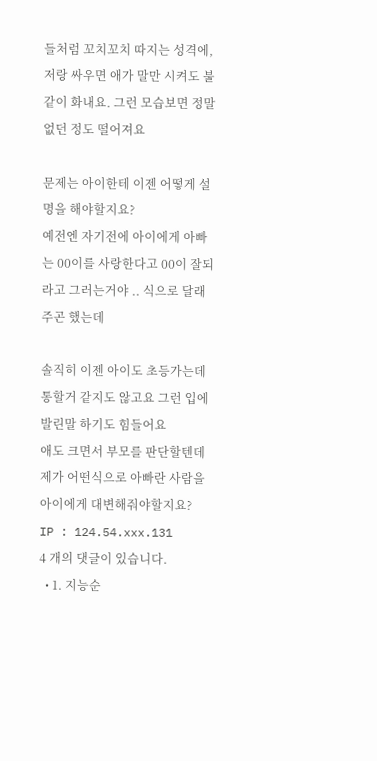들처럼 꼬치꼬치 따지는 성격에, 저랑 싸우면 애가 말만 시켜도 불같이 화내요. 그런 모습보면 정말 없던 정도 떨어져요

문제는 아이한테 이젠 어떻게 설명을 해야할지요?
예전엔 자기전에 아이에게 아빠는 00이를 사랑한다고 00이 잘되라고 그러는거야 .. 식으로 달래주곤 했는데

솔직히 이젠 아이도 초등가는데 통할거 같지도 않고요 그런 입에 발린말 하기도 힘들어요
애도 크면서 부모를 판단할텐데 제가 어떤식으로 아빠란 사람을 아이에게 대변해줘야할지요?
IP : 124.54.xxx.131
4 개의 댓글이 있습니다.
  • 1. 지능순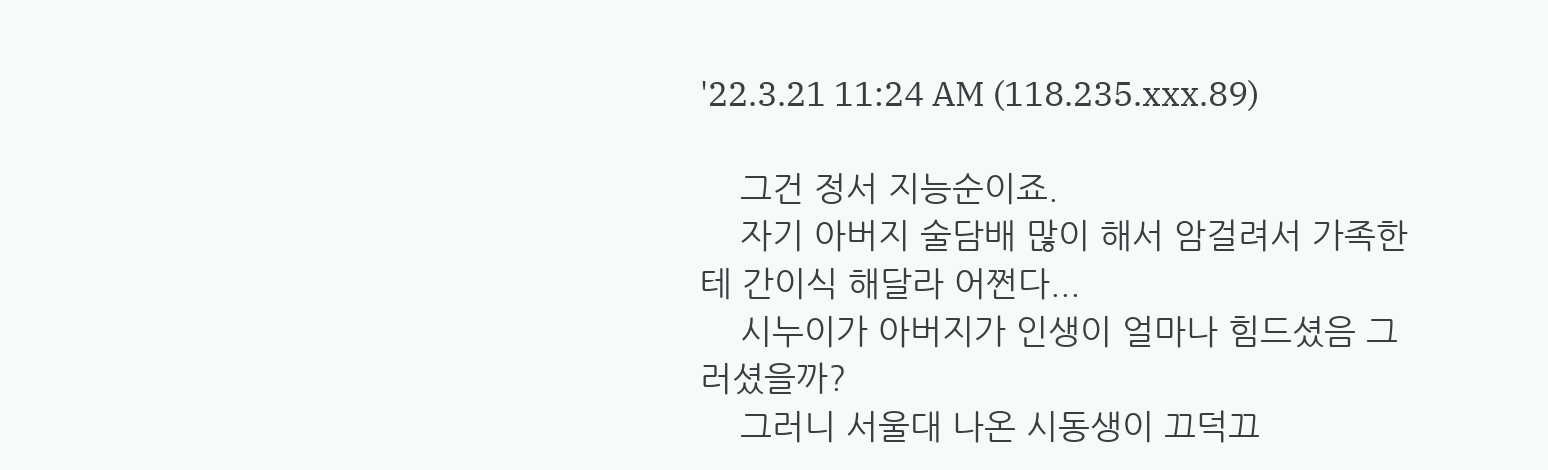'22.3.21 11:24 AM (118.235.xxx.89)

    그건 정서 지능순이죠.
    자기 아버지 술담배 많이 해서 암걸려서 가족한테 간이식 해달라 어쩐다...
    시누이가 아버지가 인생이 얼마나 힘드셨음 그러셨을까?
    그러니 서울대 나온 시동생이 끄덕끄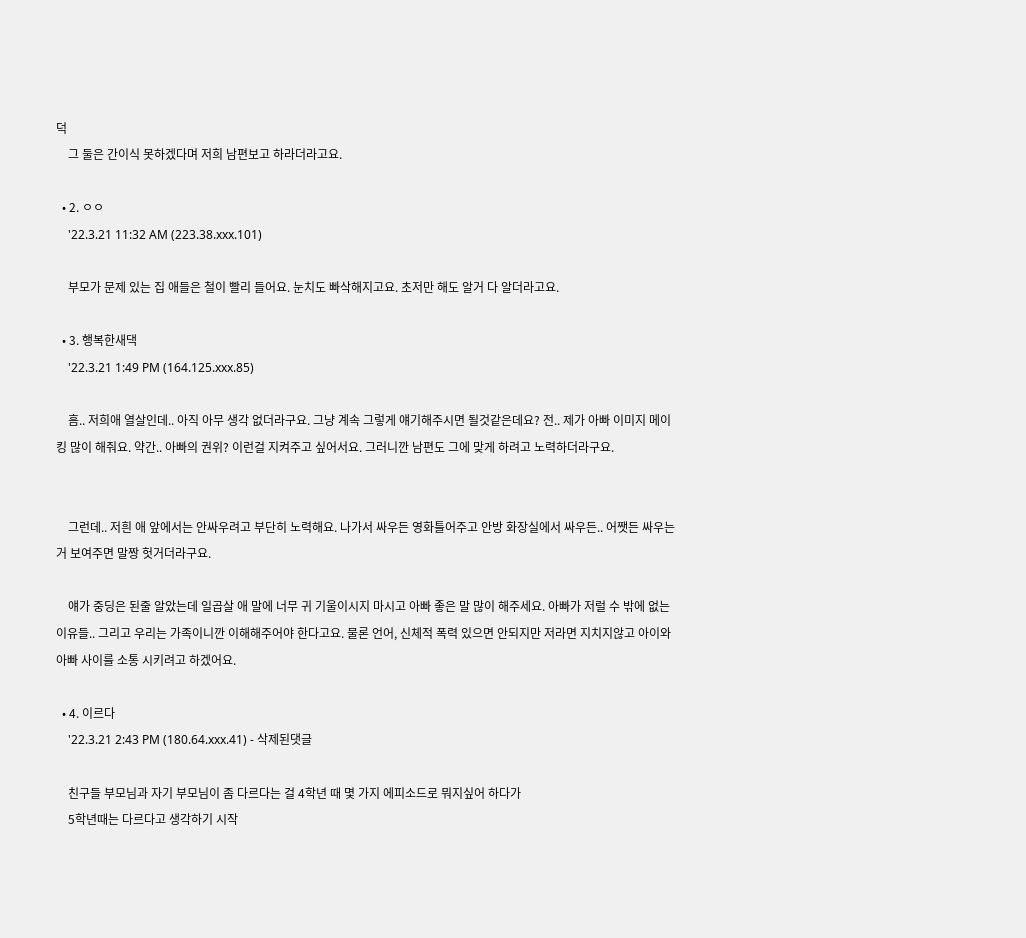덕
    그 둘은 간이식 못하겠다며 저희 남편보고 하라더라고요.

  • 2. ㅇㅇ
    '22.3.21 11:32 AM (223.38.xxx.101)

    부모가 문제 있는 집 애들은 철이 빨리 들어요. 눈치도 빠삭해지고요. 초저만 해도 알거 다 알더라고요.

  • 3. 행복한새댁
    '22.3.21 1:49 PM (164.125.xxx.85)

    흠.. 저희애 열살인데.. 아직 아무 생각 없더라구요. 그냥 계속 그렇게 얘기해주시면 될것같은데요? 전.. 제가 아빠 이미지 메이킹 많이 해줘요. 약간.. 아빠의 권위? 이런걸 지켜주고 싶어서요. 그러니깐 남편도 그에 맞게 하려고 노력하더라구요.


    그런데.. 저흰 애 앞에서는 안싸우려고 부단히 노력해요. 나가서 싸우든 영화틀어주고 안방 화장실에서 싸우든.. 어쨋든 싸우는거 보여주면 말짱 헛거더라구요.

    얘가 중딩은 된줄 알았는데 일곱살 애 말에 너무 귀 기울이시지 마시고 아빠 좋은 말 많이 해주세요. 아빠가 저럴 수 밖에 없는 이유들.. 그리고 우리는 가족이니깐 이해해주어야 한다고요. 물론 언어, 신체적 폭력 있으면 안되지만 저라면 지치지않고 아이와 아빠 사이를 소통 시키려고 하겠어요.

  • 4. 이르다
    '22.3.21 2:43 PM (180.64.xxx.41) - 삭제된댓글

    친구들 부모님과 자기 부모님이 좀 다르다는 걸 4학년 때 몇 가지 에피소드로 뭐지싶어 하다가
    5학년때는 다르다고 생각하기 시작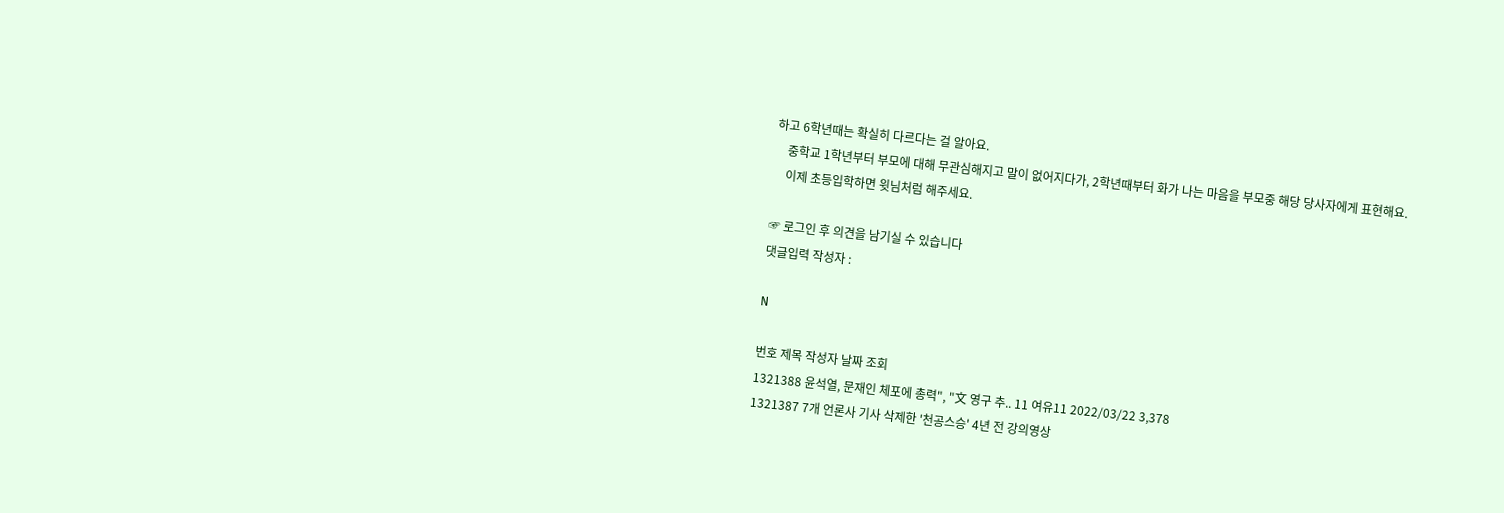하고 6학년때는 확실히 다르다는 걸 알아요.
    중학교 1학년부터 부모에 대해 무관심해지고 말이 없어지다가, 2학년때부터 화가 나는 마음을 부모중 해당 당사자에게 표현해요.
    이제 초등입학하면 윗님처럼 해주세요.

☞ 로그인 후 의견을 남기실 수 있습니다
댓글입력 작성자 :

N

번호 제목 작성자 날짜 조회
1321388 윤석열, 문재인 체포에 총력", "文 영구 추.. 11 여유11 2022/03/22 3,378
1321387 7개 언론사 기사 삭제한 '천공스승' 4년 전 강의영상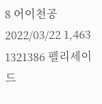8 어이천공 2022/03/22 1,463
1321386 펠리세이드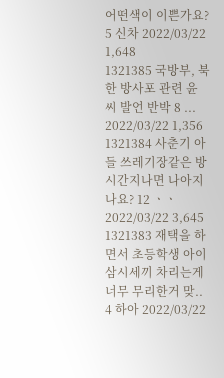어떤색이 이쁜가요? 5 신차 2022/03/22 1,648
1321385 국방부, 북한 방사포 관련 윤 씨 발언 반박 8 ... 2022/03/22 1,356
1321384 사춘기 아들 쓰레기장같은 방 시간지나면 나아지나요? 12 ㆍㆍ 2022/03/22 3,645
1321383 재택을 하면서 초등학생 아이 삼시세끼 차리는게 너무 무리한거 맞.. 4 하아 2022/03/22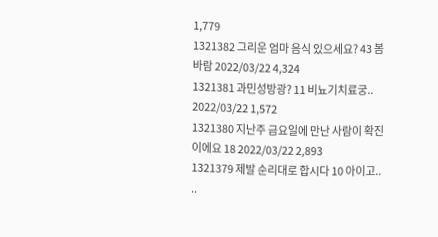1,779
1321382 그리운 엄마 음식 있으세요? 43 봄바람 2022/03/22 4,324
1321381 과민성방광? 11 비뇨기치료궁.. 2022/03/22 1,572
1321380 지난주 금요일에 만난 사람이 확진이에요 18 2022/03/22 2,893
1321379 제발 순리대로 합시다 10 아이고.. ..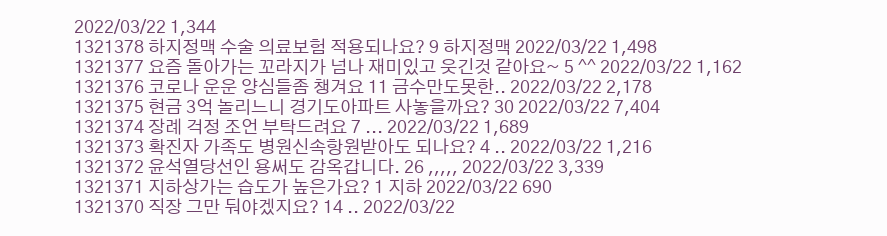2022/03/22 1,344
1321378 하지정맥 수술 의료보험 적용되나요? 9 하지정맥 2022/03/22 1,498
1321377 요즘 돌아가는 꼬라지가 넘나 재미있고 웃긴것 같아요~ 5 ^^ 2022/03/22 1,162
1321376 코로나 운운 양심들좀 챙겨요 11 금수만도못한.. 2022/03/22 2,178
1321375 현금 3억 놀리느니 경기도아파트 사놓을까요? 30 2022/03/22 7,404
1321374 장례 걱정 조언 부탁드려요 7 ... 2022/03/22 1,689
1321373 확진자 가족도 병원신속항원받아도 되나요? 4 .. 2022/03/22 1,216
1321372 윤석열당선인 용써도 감옥갑니다. 26 ,,,,, 2022/03/22 3,339
1321371 지하상가는 습도가 높은가요? 1 지하 2022/03/22 690
1321370 직장 그만 둬야겠지요? 14 .. 2022/03/22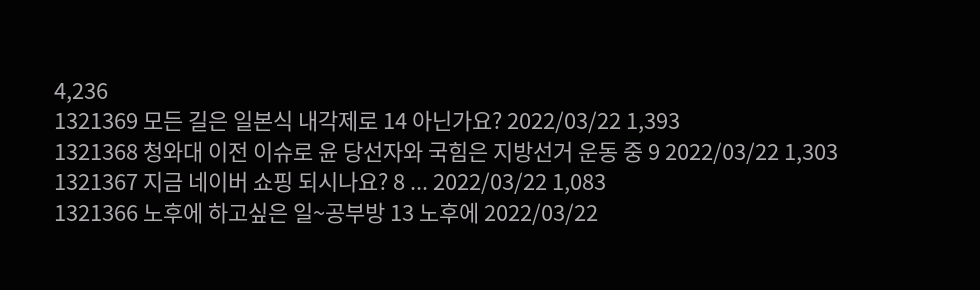4,236
1321369 모든 길은 일본식 내각제로 14 아닌가요? 2022/03/22 1,393
1321368 청와대 이전 이슈로 윤 당선자와 국힘은 지방선거 운동 중 9 2022/03/22 1,303
1321367 지금 네이버 쇼핑 되시나요? 8 ... 2022/03/22 1,083
1321366 노후에 하고싶은 일~공부방 13 노후에 2022/03/22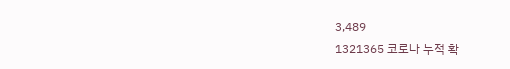3,489
1321365 코로나 누적 확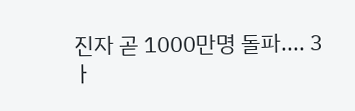진자 곧 1000만명 돌파.... 3 ㅏ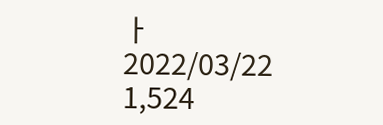ㅏ 2022/03/22 1,524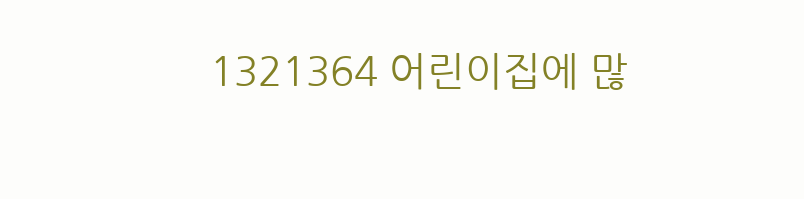1321364 어린이집에 많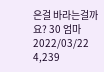은걸 바라는걸까요? 30 엄마 2022/03/22 4,239